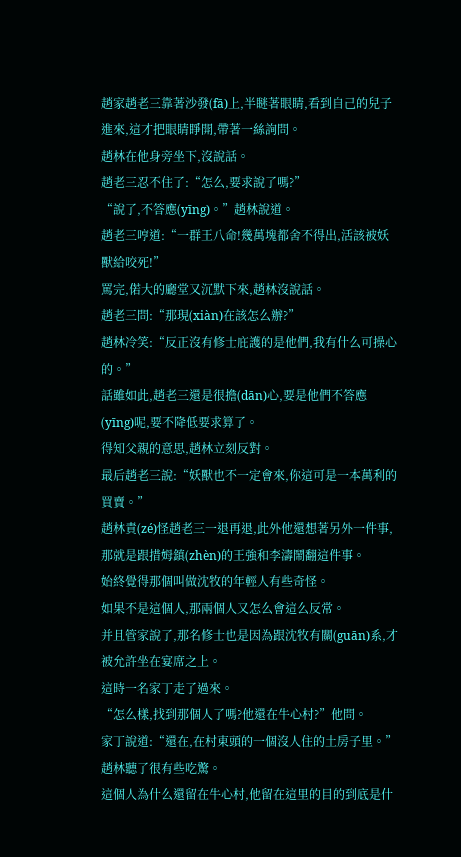趙家趙老三靠著沙發(fā)上,半瞇著眼睛,看到自己的兒子進來,這才把眼睛睜開,帶著一絲詢問。
趙林在他身旁坐下,沒說話。
趙老三忍不住了:“怎么,要求說了嗎?”
“說了,不答應(yīng)。”趙林說道。
趙老三哼道:“一群王八命!幾萬塊都舍不得出,活該被妖獸給咬死!”
罵完,偌大的廳堂又沉默下來,趙林沒說話。
趙老三問:“那現(xiàn)在該怎么辦?”
趙林冷笑:“反正沒有修士庇護的是他們,我有什么可操心的。”
話雖如此,趙老三還是很擔(dān)心,要是他們不答應(yīng)呢,要不降低要求算了。
得知父親的意思,趙林立刻反對。
最后趙老三說:“妖獸也不一定會來,你這可是一本萬利的買賣。”
趙林責(zé)怪趙老三一退再退,此外他還想著另外一件事,那就是跟措姆鎮(zhèn)的王強和李濤鬧翻這件事。
始終覺得那個叫做沈牧的年輕人有些奇怪。
如果不是這個人,那兩個人又怎么會這么反常。
并且管家說了,那名修士也是因為跟沈牧有關(guān)系,才被允許坐在宴席之上。
這時一名家丁走了過來。
“怎么樣,找到那個人了嗎?他還在牛心村?”他問。
家丁說道:“還在,在村東頭的一個沒人住的土房子里。”
趙林聽了很有些吃驚。
這個人為什么還留在牛心村,他留在這里的目的到底是什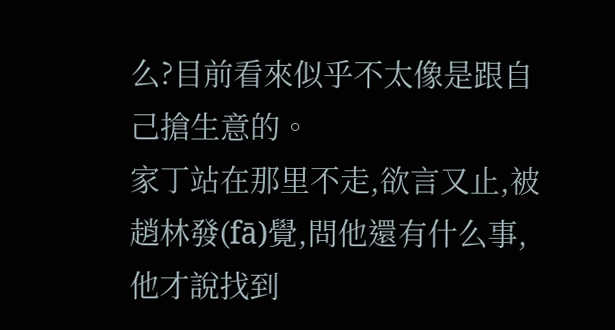么?目前看來似乎不太像是跟自己搶生意的。
家丁站在那里不走,欲言又止,被趙林發(fā)覺,問他還有什么事,他才說找到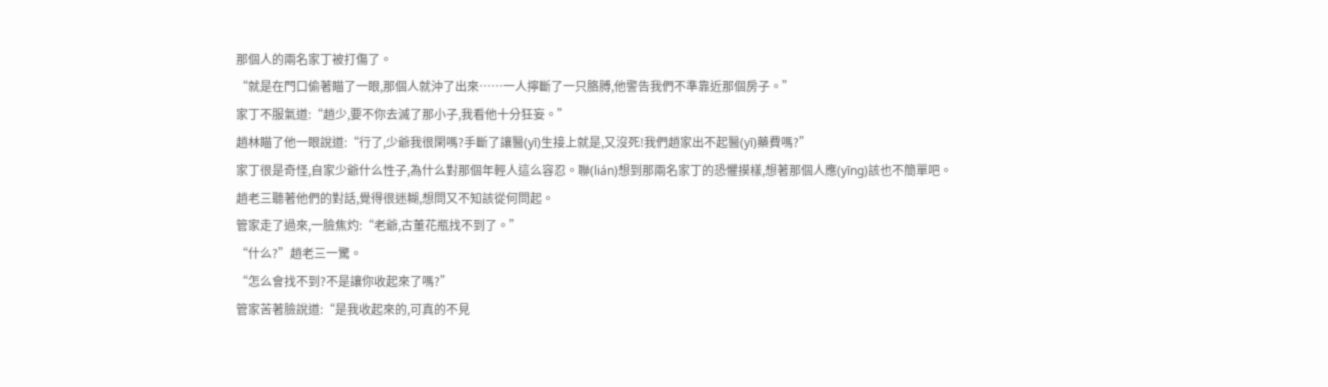那個人的兩名家丁被打傷了。
“就是在門口偷著瞄了一眼,那個人就沖了出來……一人擰斷了一只胳膊,他警告我們不準靠近那個房子。”
家丁不服氣道:“趙少,要不你去滅了那小子,我看他十分狂妄。”
趙林瞄了他一眼說道:“行了,少爺我很閑嗎?手斷了讓醫(yī)生接上就是,又沒死!我們趙家出不起醫(yī)藥費嗎?”
家丁很是奇怪,自家少爺什么性子,為什么對那個年輕人這么容忍。聯(lián)想到那兩名家丁的恐懼摸樣,想著那個人應(yīng)該也不簡單吧。
趙老三聽著他們的對話,覺得很迷糊,想問又不知該從何問起。
管家走了過來,一臉焦灼:“老爺,古董花瓶找不到了。”
“什么?”趙老三一驚。
“怎么會找不到?不是讓你收起來了嗎?”
管家苦著臉說道:“是我收起來的,可真的不見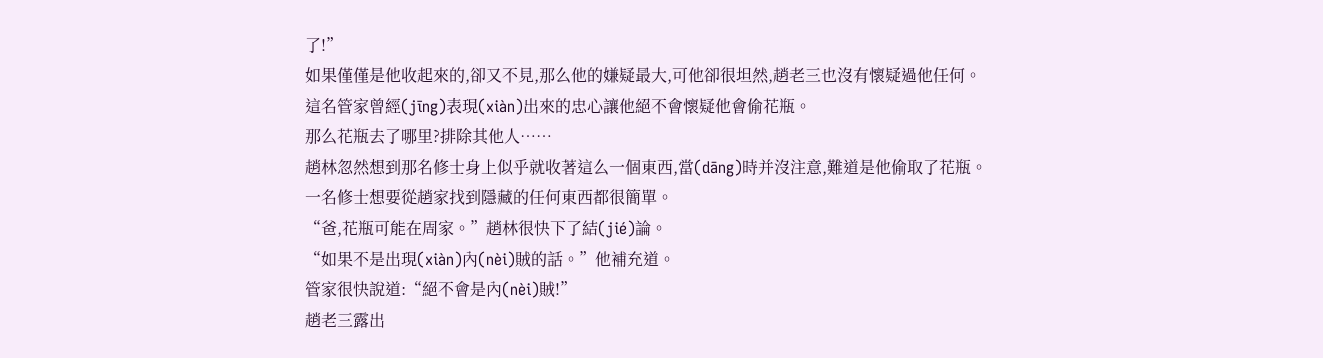了!”
如果僅僅是他收起來的,卻又不見,那么他的嫌疑最大,可他卻很坦然,趙老三也沒有懷疑過他任何。
這名管家曾經(jīng)表現(xiàn)出來的忠心讓他絕不會懷疑他會偷花瓶。
那么花瓶去了哪里?排除其他人……
趙林忽然想到那名修士身上似乎就收著這么一個東西,當(dāng)時并沒注意,難道是他偷取了花瓶。
一名修士想要從趙家找到隱藏的任何東西都很簡單。
“爸,花瓶可能在周家。”趙林很快下了結(jié)論。
“如果不是出現(xiàn)內(nèi)賊的話。”他補充道。
管家很快說道:“絕不會是內(nèi)賊!”
趙老三露出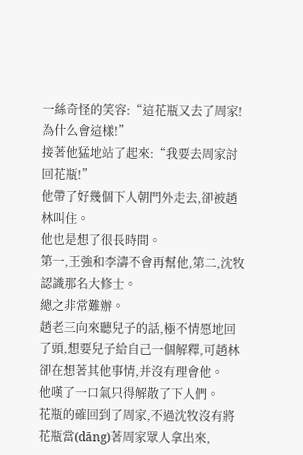一絲奇怪的笑容:“這花瓶又去了周家!為什么會這樣!”
接著他猛地站了起來:“我要去周家討回花瓶!”
他帶了好幾個下人朝門外走去,卻被趙林叫住。
他也是想了很長時間。
第一,王強和李濤不會再幫他,第二,沈牧認識那名大修士。
總之非常難辦。
趙老三向來聽兒子的話,極不情愿地回了頭,想要兒子給自己一個解釋,可趙林卻在想著其他事情,并沒有理會他。
他嘆了一口氣只得解散了下人們。
花瓶的確回到了周家,不過沈牧沒有將花瓶當(dāng)著周家眾人拿出來,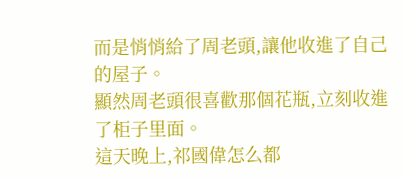而是悄悄給了周老頭,讓他收進了自己的屋子。
顯然周老頭很喜歡那個花瓶,立刻收進了柜子里面。
這天晚上,祁國偉怎么都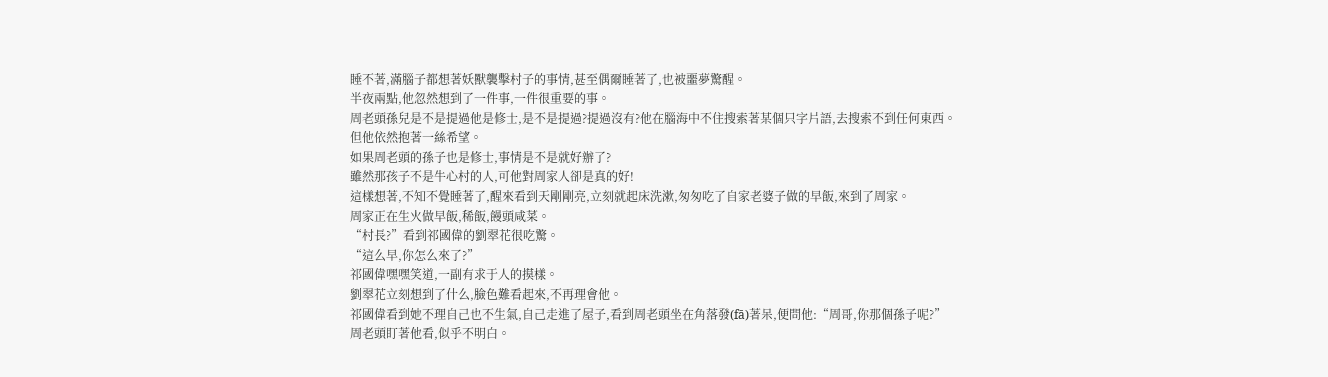睡不著,滿腦子都想著妖獸襲擊村子的事情,甚至偶爾睡著了,也被噩夢驚醒。
半夜兩點,他忽然想到了一件事,一件很重要的事。
周老頭孫兒是不是提過他是修士,是不是提過?提過沒有?他在腦海中不住搜索著某個只字片語,去搜索不到任何東西。
但他依然抱著一絲希望。
如果周老頭的孫子也是修士,事情是不是就好辦了?
雖然那孩子不是牛心村的人,可他對周家人卻是真的好!
這樣想著,不知不覺睡著了,醒來看到天剛剛亮,立刻就起床洗漱,匆匆吃了自家老婆子做的早飯,來到了周家。
周家正在生火做早飯,稀飯,饅頭咸菜。
“村長?”看到祁國偉的劉翠花很吃驚。
“這么早,你怎么來了?”
祁國偉嘿嘿笑道,一副有求于人的摸樣。
劉翠花立刻想到了什么,臉色難看起來,不再理會他。
祁國偉看到她不理自己也不生氣,自己走進了屋子,看到周老頭坐在角落發(fā)著呆,便問他:“周哥,你那個孫子呢?”
周老頭盯著他看,似乎不明白。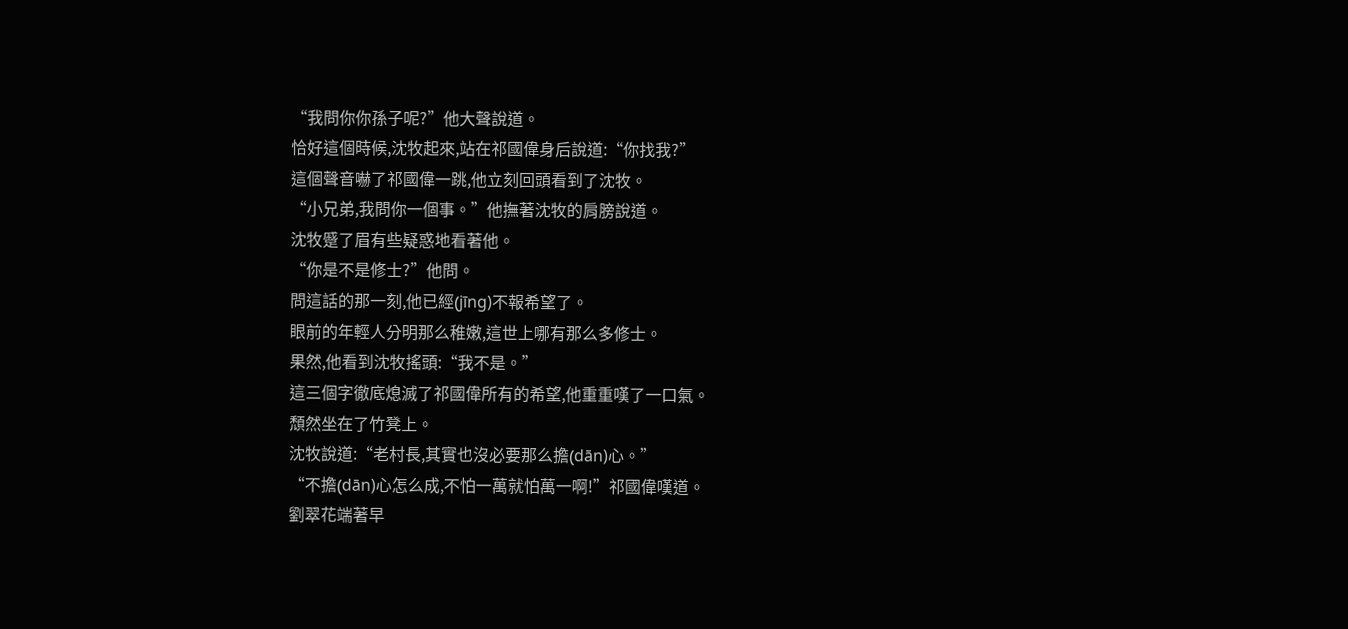“我問你你孫子呢?”他大聲說道。
恰好這個時候,沈牧起來,站在祁國偉身后說道:“你找我?”
這個聲音嚇了祁國偉一跳,他立刻回頭看到了沈牧。
“小兄弟,我問你一個事。”他撫著沈牧的肩膀說道。
沈牧蹙了眉有些疑惑地看著他。
“你是不是修士?”他問。
問這話的那一刻,他已經(jīng)不報希望了。
眼前的年輕人分明那么稚嫩,這世上哪有那么多修士。
果然,他看到沈牧搖頭:“我不是。”
這三個字徹底熄滅了祁國偉所有的希望,他重重嘆了一口氣。
頹然坐在了竹凳上。
沈牧說道:“老村長,其實也沒必要那么擔(dān)心。”
“不擔(dān)心怎么成,不怕一萬就怕萬一啊!”祁國偉嘆道。
劉翠花端著早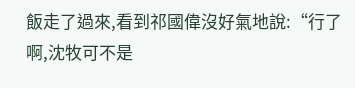飯走了過來,看到祁國偉沒好氣地說:“行了啊,沈牧可不是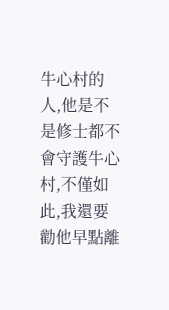牛心村的人,他是不是修士都不會守護牛心村,不僅如此,我還要勸他早點離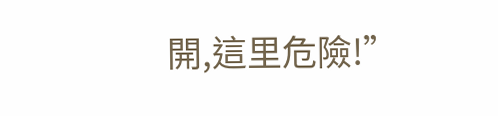開,這里危險!”